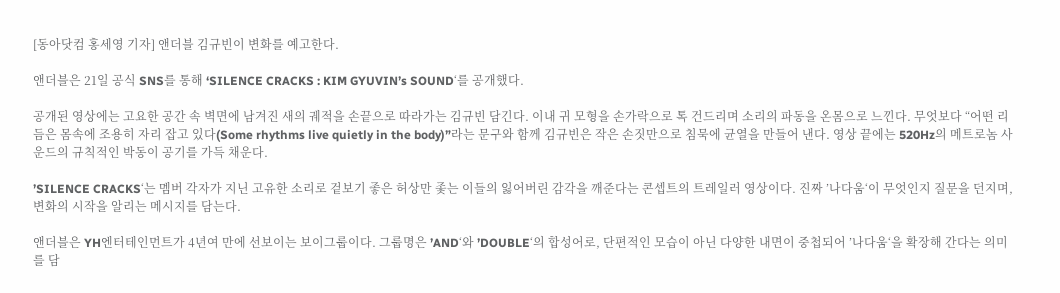[동아닷컴 홍세영 기자] 앤더블 김규빈이 변화를 예고한다.

앤더블은 21일 공식 SNS를 통해 ‘SILENCE CRACKS : KIM GYUVIN’s SOUND‘를 공개했다.

공개된 영상에는 고요한 공간 속 벽면에 남겨진 새의 궤적을 손끝으로 따라가는 김규빈 담긴다. 이내 귀 모형을 손가락으로 톡 건드리며 소리의 파동을 온몸으로 느낀다. 무엇보다 “어떤 리듬은 몸속에 조용히 자리 잡고 있다(Some rhythms live quietly in the body)”라는 문구와 함께 김규빈은 작은 손짓만으로 침묵에 균열을 만들어 낸다. 영상 끝에는 520Hz의 메트로놈 사운드의 규칙적인 박동이 공기를 가득 채운다.

’SILENCE CRACKS‘는 멤버 각자가 지닌 고유한 소리로 겉보기 좋은 허상만 좇는 이들의 잃어버린 감각을 깨준다는 콘셉트의 트레일러 영상이다. 진짜 ’나다움‘이 무엇인지 질문을 던지며, 변화의 시작을 알리는 메시지를 담는다.

앤더블은 YH엔터테인먼트가 4년여 만에 선보이는 보이그룹이다. 그룹명은 ’AND‘와 ’DOUBLE‘의 합성어로, 단편적인 모습이 아닌 다양한 내면이 중첩되어 ’나다움‘을 확장해 간다는 의미를 담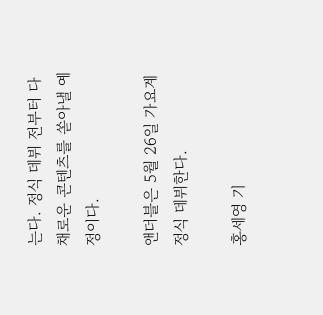는다. 정식 데뷔 전부터 다채로운 콘텐츠를 쏟아낼 예정이다.

앤더블은 5월 26일 가요계 정식 데뷔한다.

홍세영 기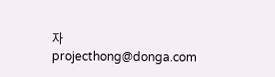자 projecthong@donga.com